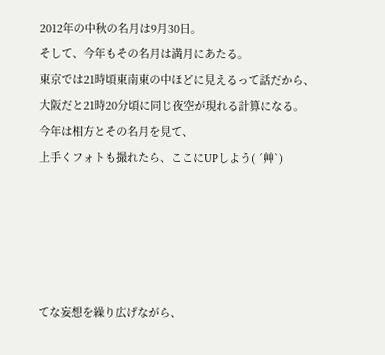2012年の中秋の名月は9月30日。
そして、今年もその名月は満月にあたる。
東京では21時頃東南東の中ほどに見えるって話だから、
大阪だと21時20分頃に同じ夜空が現れる計算になる。
今年は相方とその名月を見て、
上手くフォトも撮れたら、ここにUPしよう( ´艸`)





てな妄想を繰り広げながら、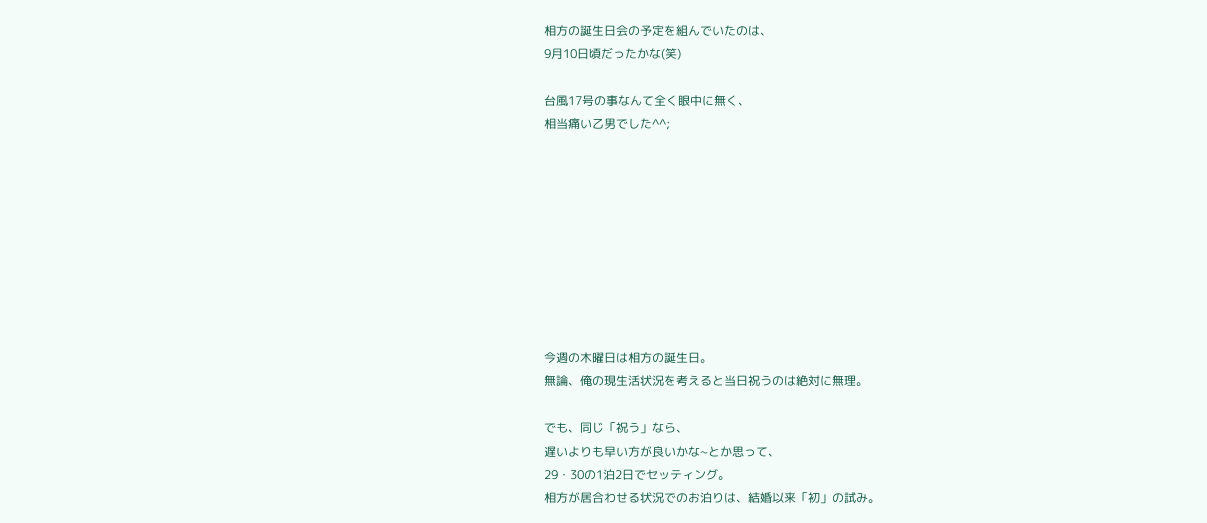相方の誕生日会の予定を組んでいたのは、
9月10日頃だったかな(笑)

台風17号の事なんて全く眼中に無く、
相当痛い乙男でした^^;









今週の木曜日は相方の誕生日。
無論、俺の現生活状況を考えると当日祝うのは絶対に無理。

でも、同じ「祝う」なら、
遅いよりも早い方が良いかな~とか思って、
29・30の1泊2日でセッティング。
相方が居合わせる状況でのお泊りは、結婚以来「初」の試み。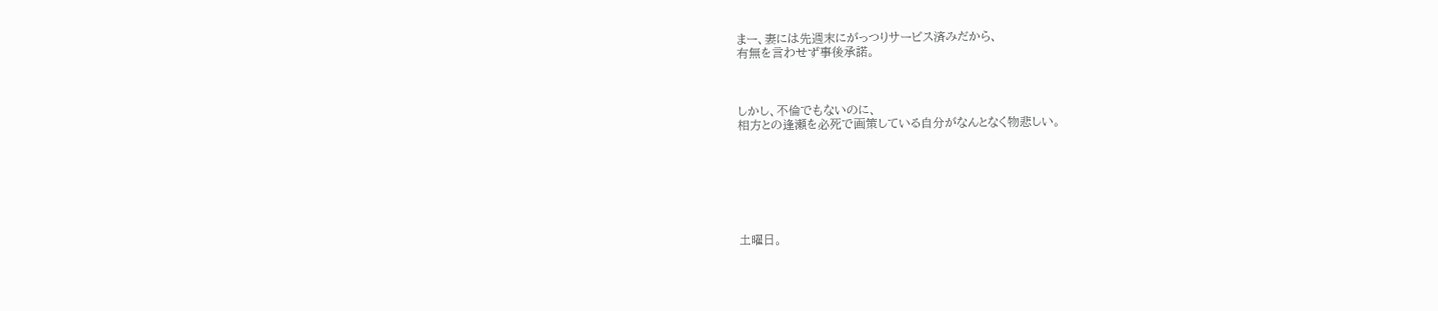まー、妻には先週末にがっつりサービス済みだから、
有無を言わせず事後承諾。



しかし、不倫でもないのに、
相方との逢瀬を必死で画策している自分がなんとなく物悲しい。







土曜日。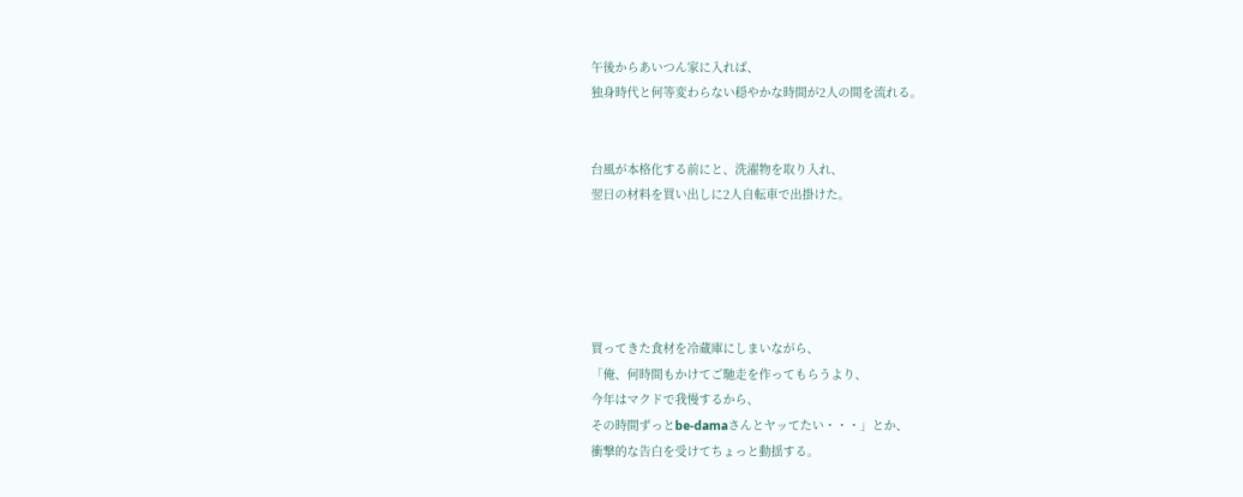午後からあいつん家に入れば、
独身時代と何等変わらない穏やかな時間が2人の間を流れる。


台風が本格化する前にと、洗濯物を取り入れ、
翌日の材料を買い出しに2人自転車で出掛けた。





買ってきた食材を冷蔵庫にしまいながら、
「俺、何時間もかけてご馳走を作ってもらうより、
今年はマクドで我慢するから、
その時間ずっとbe-damaさんとヤッてたい・・・」とか、
衝撃的な告白を受けてちょっと動揺する。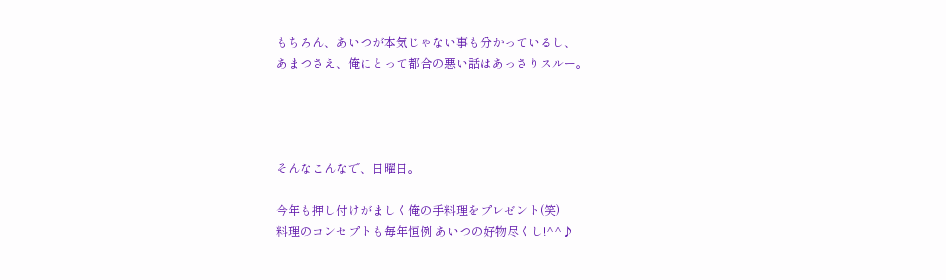もちろん、あいつが本気じゃない事も分かっているし、
あまつさえ、俺にとって都合の悪い話はあっさりスルー。




そんなこんなで、日曜日。

今年も押し付けがましく俺の手料理をプレゼント(笑)
料理のコンセプトも毎年恒例 あいつの好物尽くし!^^♪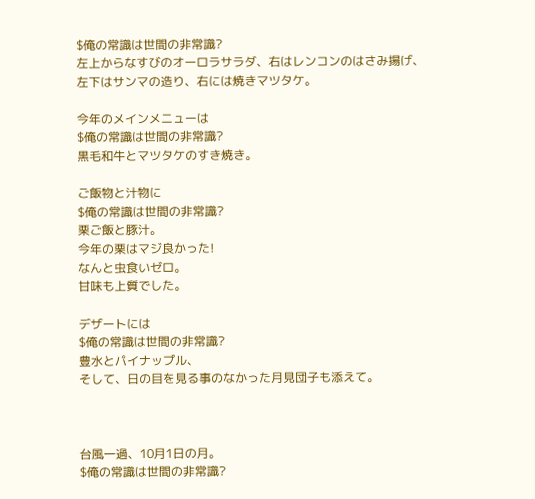$俺の常識は世間の非常識?
左上からなすびのオーロラサラダ、右はレンコンのはさみ揚げ、
左下はサンマの造り、右には焼きマツタケ。

今年のメインメニューは
$俺の常識は世間の非常識?
黒毛和牛とマツタケのすき焼き。

ご飯物と汁物に
$俺の常識は世間の非常識?
栗ご飯と豚汁。
今年の栗はマジ良かった!
なんと虫食いゼロ。
甘味も上質でした。

デザートには
$俺の常識は世間の非常識?
豊水とパイナップル、
そして、日の目を見る事のなかった月見団子も添えて。



台風一過、10月1日の月。
$俺の常識は世間の非常識?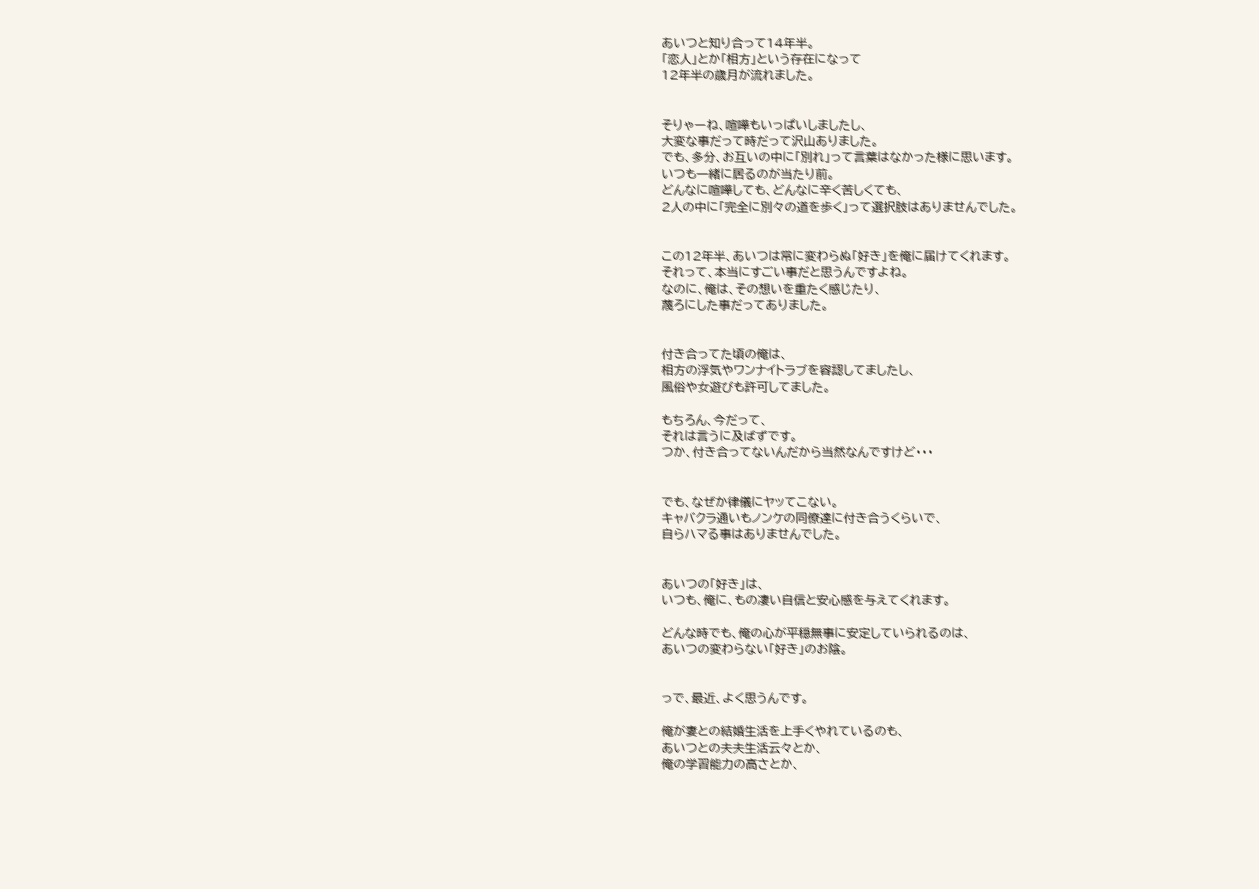あいつと知り合って14年半。
「恋人」とか「相方」という存在になって
12年半の歳月が流れました。


そりゃーね、喧嘩もいっぱいしましたし、
大変な事だって時だって沢山ありました。
でも、多分、お互いの中に「別れ」って言葉はなかった様に思います。
いつも一緒に居るのが当たり前。
どんなに喧嘩しても、どんなに辛く苦しくても、
2人の中に「完全に別々の道を歩く」って選択肢はありませんでした。


この12年半、あいつは常に変わらぬ「好き」を俺に届けてくれます。
それって、本当にすごい事だと思うんですよね。
なのに、俺は、その想いを重たく感じたり、
蔑ろにした事だってありました。


付き合ってた頃の俺は、
相方の浮気やワンナイトラブを容認してましたし、
風俗や女遊びも許可してました。

もちろん、今だって、
それは言うに及ばずです。
つか、付き合ってないんだから当然なんですけど・・・


でも、なぜか律儀にヤッてこない。
キャバクラ通いもノンケの同僚達に付き合うくらいで、
自らハマる事はありませんでした。


あいつの「好き」は、
いつも、俺に、もの凄い自信と安心感を与えてくれます。

どんな時でも、俺の心が平穏無事に安定していられるのは、
あいつの変わらない「好き」のお陰。


っで、最近、よく思うんです。

俺が妻との結婚生活を上手くやれているのも、
あいつとの夫夫生活云々とか、
俺の学習能力の高さとか、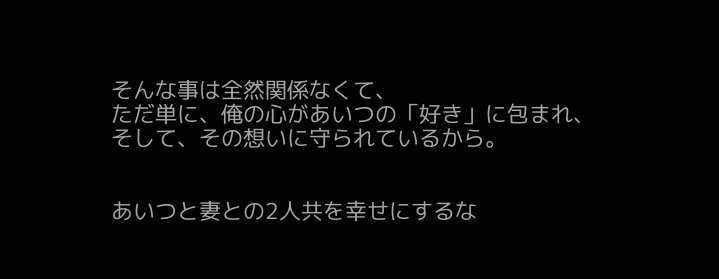そんな事は全然関係なくて、
ただ単に、俺の心があいつの「好き」に包まれ、
そして、その想いに守られているから。


あいつと妻との2人共を幸せにするな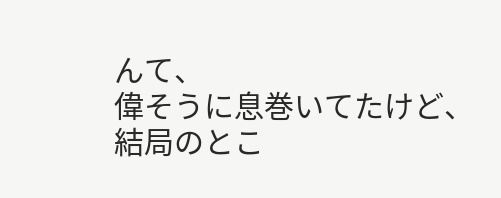んて、
偉そうに息巻いてたけど、
結局のとこ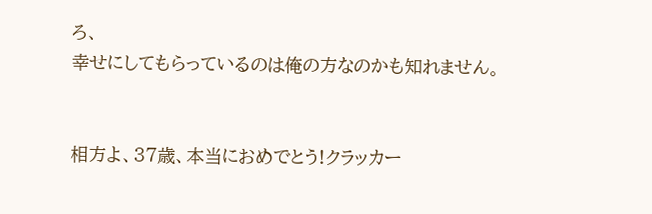ろ、
幸せにしてもらっているのは俺の方なのかも知れません。


相方よ、37歳、本当におめでとう!クラッカー